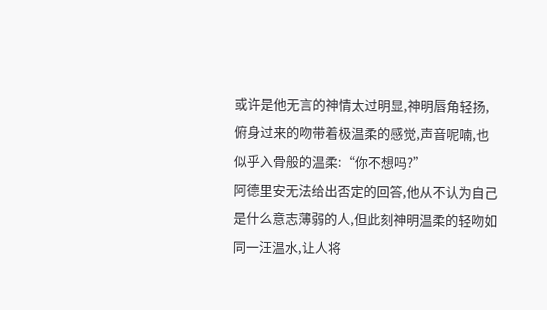或许是他无言的神情太过明显,神明唇角轻扬,俯身过来的吻带着极温柔的感觉,声音呢喃,也似乎入骨般的温柔:“你不想吗?”
阿德里安无法给出否定的回答,他从不认为自己是什么意志薄弱的人,但此刻神明温柔的轻吻如同一汪温水,让人将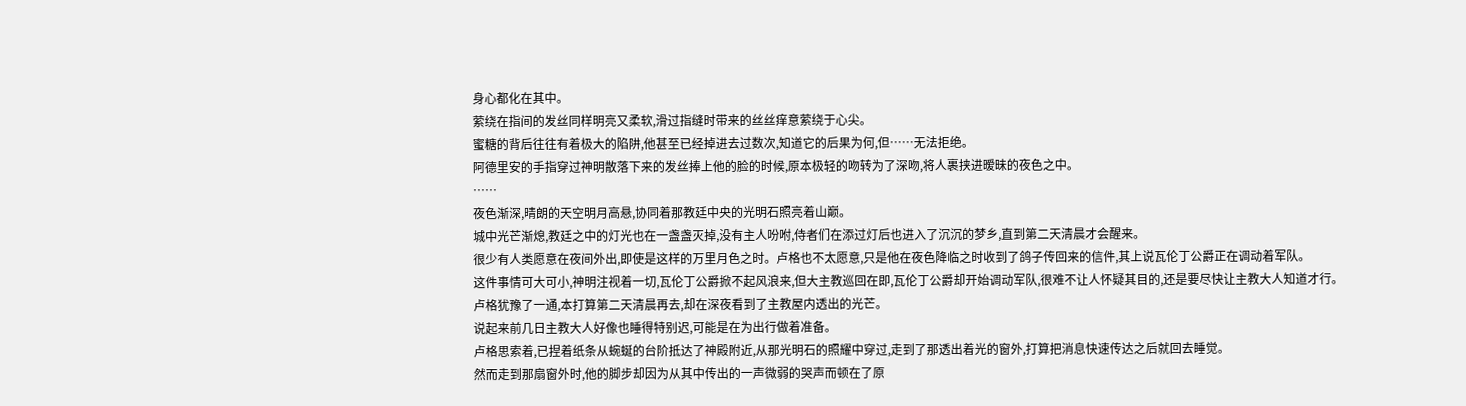身心都化在其中。
萦绕在指间的发丝同样明亮又柔软,滑过指缝时带来的丝丝痒意萦绕于心尖。
蜜糖的背后往往有着极大的陷阱,他甚至已经掉进去过数次,知道它的后果为何,但……无法拒绝。
阿德里安的手指穿过神明散落下来的发丝捧上他的脸的时候,原本极轻的吻转为了深吻,将人裹挟进暧昧的夜色之中。
……
夜色渐深,晴朗的天空明月高悬,协同着那教廷中央的光明石照亮着山巅。
城中光芒渐熄,教廷之中的灯光也在一盏盏灭掉,没有主人吩咐,侍者们在添过灯后也进入了沉沉的梦乡,直到第二天清晨才会醒来。
很少有人类愿意在夜间外出,即使是这样的万里月色之时。卢格也不太愿意,只是他在夜色降临之时收到了鸽子传回来的信件,其上说瓦伦丁公爵正在调动着军队。
这件事情可大可小,神明注视着一切,瓦伦丁公爵掀不起风浪来,但大主教巡回在即,瓦伦丁公爵却开始调动军队,很难不让人怀疑其目的,还是要尽快让主教大人知道才行。
卢格犹豫了一通,本打算第二天清晨再去,却在深夜看到了主教屋内透出的光芒。
说起来前几日主教大人好像也睡得特别迟,可能是在为出行做着准备。
卢格思索着,已捏着纸条从蜿蜒的台阶抵达了神殿附近,从那光明石的照耀中穿过,走到了那透出着光的窗外,打算把消息快速传达之后就回去睡觉。
然而走到那扇窗外时,他的脚步却因为从其中传出的一声微弱的哭声而顿在了原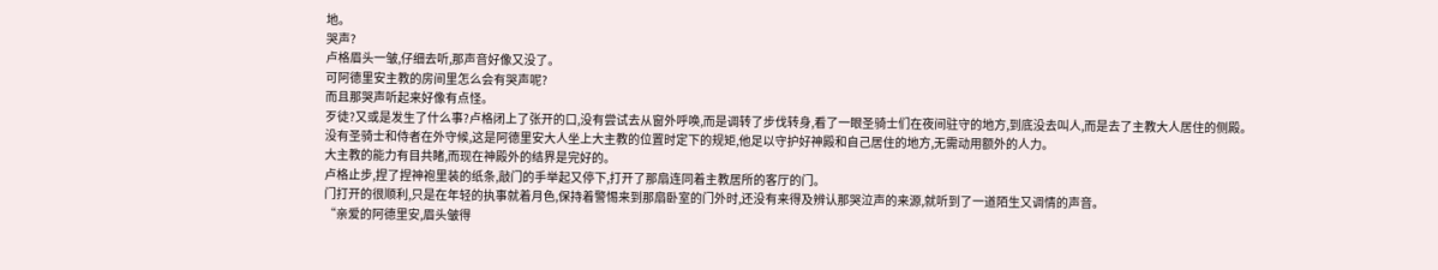地。
哭声?
卢格眉头一皱,仔细去听,那声音好像又没了。
可阿德里安主教的房间里怎么会有哭声呢?
而且那哭声听起来好像有点怪。
歹徒?又或是发生了什么事?卢格闭上了张开的口,没有尝试去从窗外呼唤,而是调转了步伐转身,看了一眼圣骑士们在夜间驻守的地方,到底没去叫人,而是去了主教大人居住的侧殿。
没有圣骑士和侍者在外守候,这是阿德里安大人坐上大主教的位置时定下的规矩,他足以守护好神殿和自己居住的地方,无需动用额外的人力。
大主教的能力有目共睹,而现在神殿外的结界是完好的。
卢格止步,捏了捏神袍里装的纸条,敲门的手举起又停下,打开了那扇连同着主教居所的客厅的门。
门打开的很顺利,只是在年轻的执事就着月色,保持着警惕来到那扇卧室的门外时,还没有来得及辨认那哭泣声的来源,就听到了一道陌生又调情的声音。
“亲爱的阿德里安,眉头皱得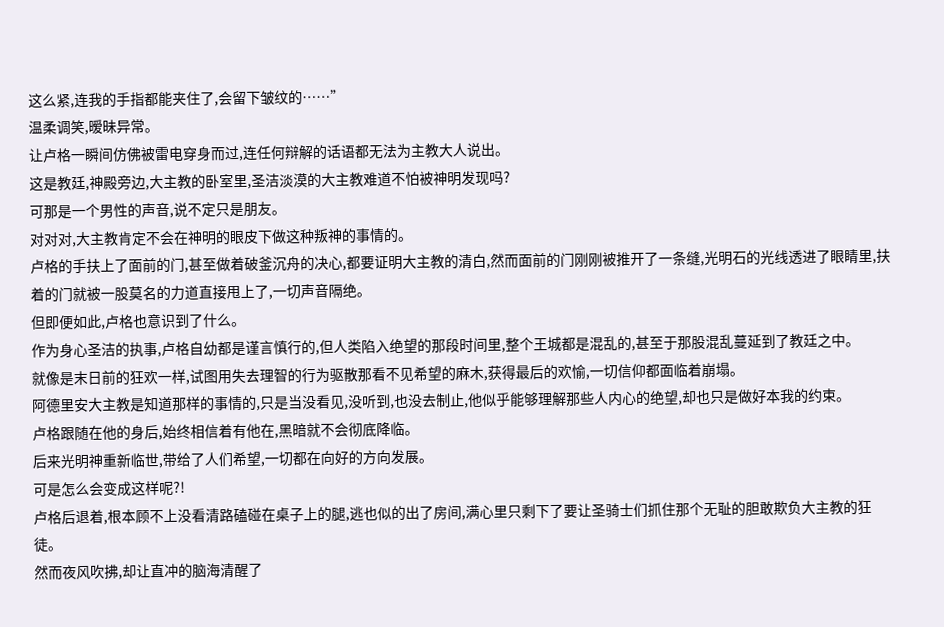这么紧,连我的手指都能夹住了,会留下皱纹的……”
温柔调笑,暧昧异常。
让卢格一瞬间仿佛被雷电穿身而过,连任何辩解的话语都无法为主教大人说出。
这是教廷,神殿旁边,大主教的卧室里,圣洁淡漠的大主教难道不怕被神明发现吗?
可那是一个男性的声音,说不定只是朋友。
对对对,大主教肯定不会在神明的眼皮下做这种叛神的事情的。
卢格的手扶上了面前的门,甚至做着破釜沉舟的决心,都要证明大主教的清白,然而面前的门刚刚被推开了一条缝,光明石的光线透进了眼睛里,扶着的门就被一股莫名的力道直接甩上了,一切声音隔绝。
但即便如此,卢格也意识到了什么。
作为身心圣洁的执事,卢格自幼都是谨言慎行的,但人类陷入绝望的那段时间里,整个王城都是混乱的,甚至于那股混乱蔓延到了教廷之中。
就像是末日前的狂欢一样,试图用失去理智的行为驱散那看不见希望的麻木,获得最后的欢愉,一切信仰都面临着崩塌。
阿德里安大主教是知道那样的事情的,只是当没看见,没听到,也没去制止,他似乎能够理解那些人内心的绝望,却也只是做好本我的约束。
卢格跟随在他的身后,始终相信着有他在,黑暗就不会彻底降临。
后来光明神重新临世,带给了人们希望,一切都在向好的方向发展。
可是怎么会变成这样呢?!
卢格后退着,根本顾不上没看清路磕碰在桌子上的腿,逃也似的出了房间,满心里只剩下了要让圣骑士们抓住那个无耻的胆敢欺负大主教的狂徒。
然而夜风吹拂,却让直冲的脑海清醒了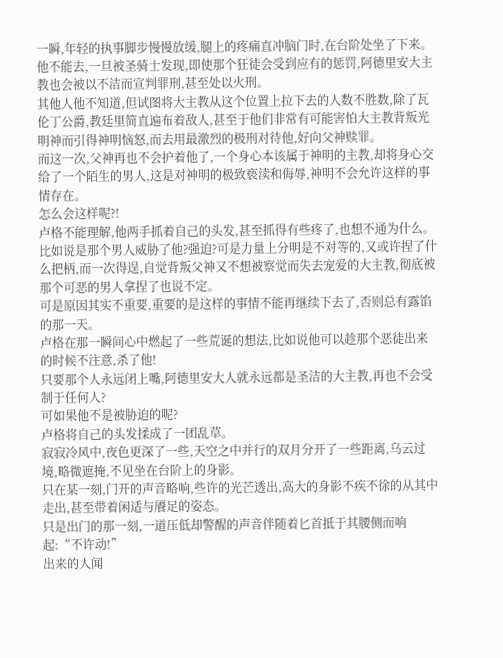一瞬,年轻的执事脚步慢慢放缓,腿上的疼痛直冲脑门时,在台阶处坐了下来。
他不能去,一旦被圣骑士发现,即使那个狂徒会受到应有的惩罚,阿德里安大主教也会被以不洁而宣判罪刑,甚至处以火刑。
其他人他不知道,但试图将大主教从这个位置上拉下去的人数不胜数,除了瓦伦丁公爵,教廷里简直遍布着敌人,甚至于他们非常有可能害怕大主教背叛光明神而引得神明恼怒,而去用最激烈的极刑对待他,好向父神赎罪。
而这一次,父神再也不会护着他了,一个身心本该属于神明的主教,却将身心交给了一个陌生的男人,这是对神明的极致亵渎和侮辱,神明不会允许这样的事情存在。
怎么会这样呢?!
卢格不能理解,他两手抓着自己的头发,甚至抓得有些疼了,也想不通为什么。
比如说是那个男人威胁了他?强迫?可是力量上分明是不对等的,又或许捏了什么把柄,而一次得逞,自觉背叛父神又不想被察觉而失去宠爱的大主教,彻底被那个可恶的男人拿捏了也说不定。
可是原因其实不重要,重要的是这样的事情不能再继续下去了,否则总有露馅的那一天。
卢格在那一瞬间心中燃起了一些荒诞的想法,比如说他可以趁那个恶徒出来的时候不注意,杀了他!
只要那个人永远闭上嘴,阿德里安大人就永远都是圣洁的大主教,再也不会受制于任何人?
可如果他不是被胁迫的呢?
卢格将自己的头发揉成了一团乱草。
寂寂冷风中,夜色更深了一些,天空之中并行的双月分开了一些距离,乌云过境,略微遮掩,不见坐在台阶上的身影。
只在某一刻,门开的声音略响,些许的光芒透出,高大的身影不疾不徐的从其中走出,甚至带着闲适与餍足的姿态。
只是出门的那一刻,一道压低却警醒的声音伴随着匕首抵于其腰侧而响起:“不许动!”
出来的人闻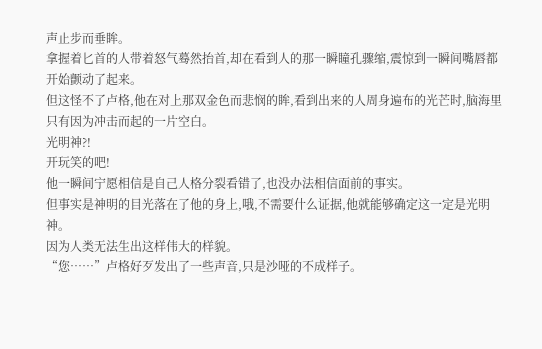声止步而垂眸。
拿握着匕首的人带着怒气蓦然抬首,却在看到人的那一瞬瞳孔骤缩,震惊到一瞬间嘴唇都开始颤动了起来。
但这怪不了卢格,他在对上那双金色而悲悯的眸,看到出来的人周身遍布的光芒时,脑海里只有因为冲击而起的一片空白。
光明神?!
开玩笑的吧!
他一瞬间宁愿相信是自己人格分裂看错了,也没办法相信面前的事实。
但事实是神明的目光落在了他的身上,哦,不需要什么证据,他就能够确定这一定是光明神。
因为人类无法生出这样伟大的样貌。
“您……”卢格好歹发出了一些声音,只是沙哑的不成样子。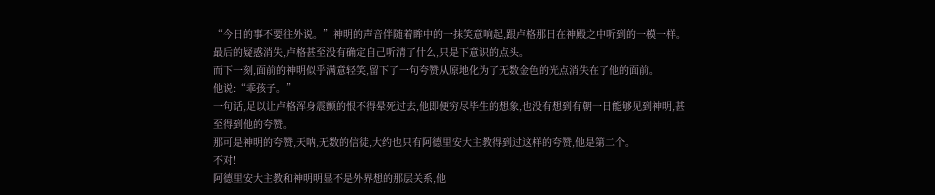“今日的事不要往外说。”神明的声音伴随着眸中的一抹笑意响起,跟卢格那日在神殿之中听到的一模一样。
最后的疑惑消失,卢格甚至没有确定自己听清了什么,只是下意识的点头。
而下一刻,面前的神明似乎满意轻笑,留下了一句夸赞从原地化为了无数金色的光点消失在了他的面前。
他说:“乖孩子。”
一句话,足以让卢格浑身震颤的恨不得晕死过去,他即便穷尽毕生的想象,也没有想到有朝一日能够见到神明,甚至得到他的夸赞。
那可是神明的夸赞,天呐,无数的信徒,大约也只有阿德里安大主教得到过这样的夸赞,他是第二个。
不对!
阿德里安大主教和神明明显不是外界想的那层关系,他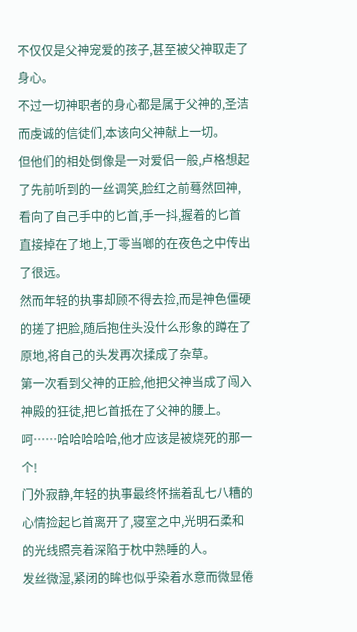不仅仅是父神宠爱的孩子,甚至被父神取走了身心。
不过一切神职者的身心都是属于父神的,圣洁而虔诚的信徒们,本该向父神献上一切。
但他们的相处倒像是一对爱侣一般,卢格想起了先前听到的一丝调笑,脸红之前蓦然回神,看向了自己手中的匕首,手一抖,握着的匕首直接掉在了地上,丁零当啷的在夜色之中传出了很远。
然而年轻的执事却顾不得去捡,而是神色僵硬的搓了把脸,随后抱住头没什么形象的蹲在了原地,将自己的头发再次揉成了杂草。
第一次看到父神的正脸,他把父神当成了闯入神殿的狂徒,把匕首抵在了父神的腰上。
呵……哈哈哈哈哈,他才应该是被烧死的那一个!
门外寂静,年轻的执事最终怀揣着乱七八糟的心情捡起匕首离开了,寝室之中,光明石柔和的光线照亮着深陷于枕中熟睡的人。
发丝微湿,紧闭的眸也似乎染着水意而微显倦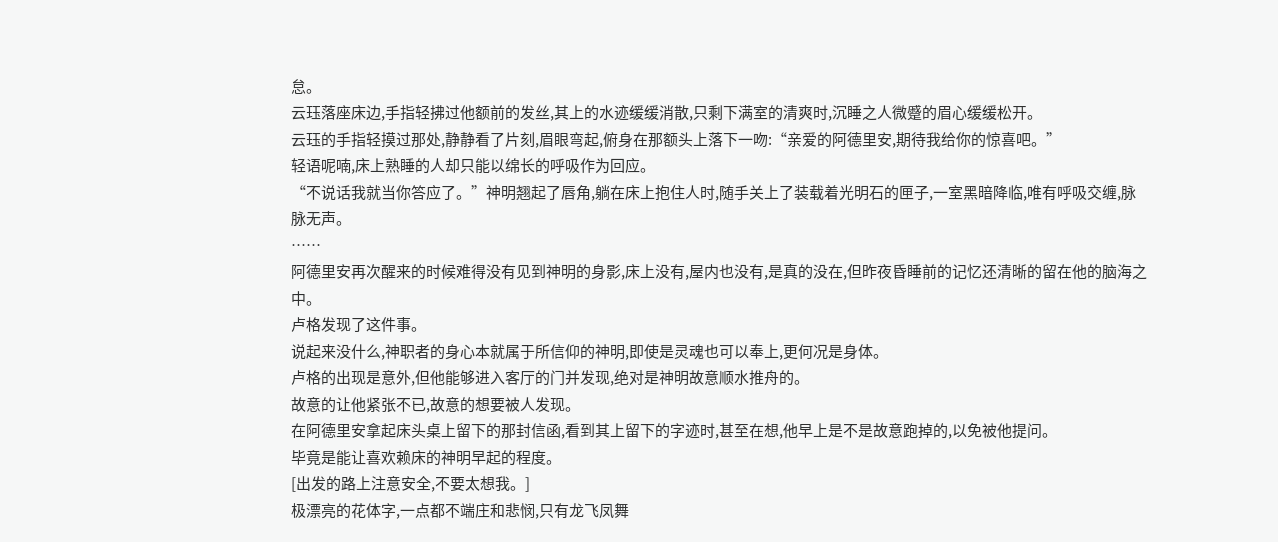怠。
云珏落座床边,手指轻拂过他额前的发丝,其上的水迹缓缓消散,只剩下满室的清爽时,沉睡之人微蹙的眉心缓缓松开。
云珏的手指轻摸过那处,静静看了片刻,眉眼弯起,俯身在那额头上落下一吻:“亲爱的阿德里安,期待我给你的惊喜吧。”
轻语呢喃,床上熟睡的人却只能以绵长的呼吸作为回应。
“不说话我就当你答应了。”神明翘起了唇角,躺在床上抱住人时,随手关上了装载着光明石的匣子,一室黑暗降临,唯有呼吸交缠,脉脉无声。
……
阿德里安再次醒来的时候难得没有见到神明的身影,床上没有,屋内也没有,是真的没在,但昨夜昏睡前的记忆还清晰的留在他的脑海之中。
卢格发现了这件事。
说起来没什么,神职者的身心本就属于所信仰的神明,即使是灵魂也可以奉上,更何况是身体。
卢格的出现是意外,但他能够进入客厅的门并发现,绝对是神明故意顺水推舟的。
故意的让他紧张不已,故意的想要被人发现。
在阿德里安拿起床头桌上留下的那封信函,看到其上留下的字迹时,甚至在想,他早上是不是故意跑掉的,以免被他提问。
毕竟是能让喜欢赖床的神明早起的程度。
[出发的路上注意安全,不要太想我。]
极漂亮的花体字,一点都不端庄和悲悯,只有龙飞凤舞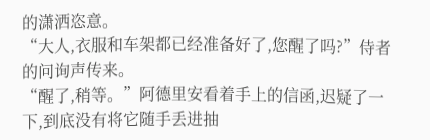的潇洒恣意。
“大人,衣服和车架都已经准备好了,您醒了吗?”侍者的问询声传来。
“醒了,稍等。”阿德里安看着手上的信函,迟疑了一下,到底没有将它随手丢进抽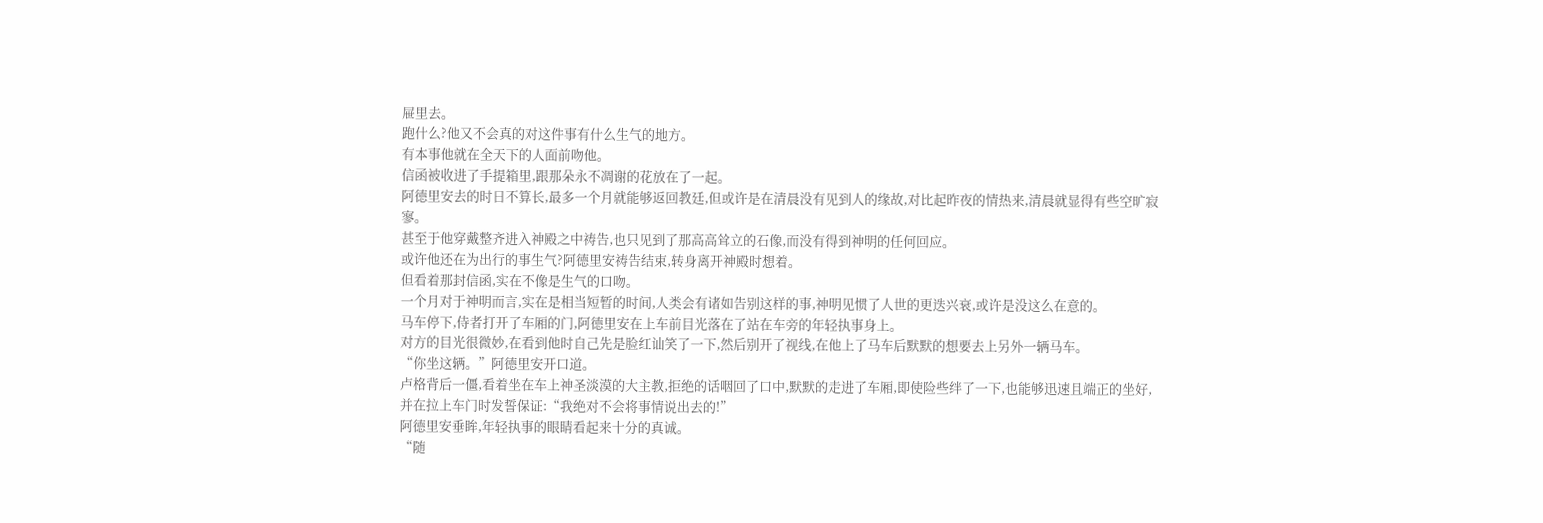屉里去。
跑什么?他又不会真的对这件事有什么生气的地方。
有本事他就在全天下的人面前吻他。
信函被收进了手提箱里,跟那朵永不凋谢的花放在了一起。
阿德里安去的时日不算长,最多一个月就能够返回教廷,但或许是在清晨没有见到人的缘故,对比起昨夜的情热来,清晨就显得有些空旷寂寥。
甚至于他穿戴整齐进入神殿之中祷告,也只见到了那高高耸立的石像,而没有得到神明的任何回应。
或许他还在为出行的事生气?阿德里安祷告结束,转身离开神殿时想着。
但看着那封信函,实在不像是生气的口吻。
一个月对于神明而言,实在是相当短暂的时间,人类会有诸如告别这样的事,神明见惯了人世的更迭兴衰,或许是没这么在意的。
马车停下,侍者打开了车厢的门,阿德里安在上车前目光落在了站在车旁的年轻执事身上。
对方的目光很微妙,在看到他时自己先是脸红讪笑了一下,然后别开了视线,在他上了马车后默默的想要去上另外一辆马车。
“你坐这辆。”阿德里安开口道。
卢格背后一僵,看着坐在车上神圣淡漠的大主教,拒绝的话咽回了口中,默默的走进了车厢,即使险些绊了一下,也能够迅速且端正的坐好,并在拉上车门时发誓保证:“我绝对不会将事情说出去的!”
阿德里安垂眸,年轻执事的眼睛看起来十分的真诚。
“随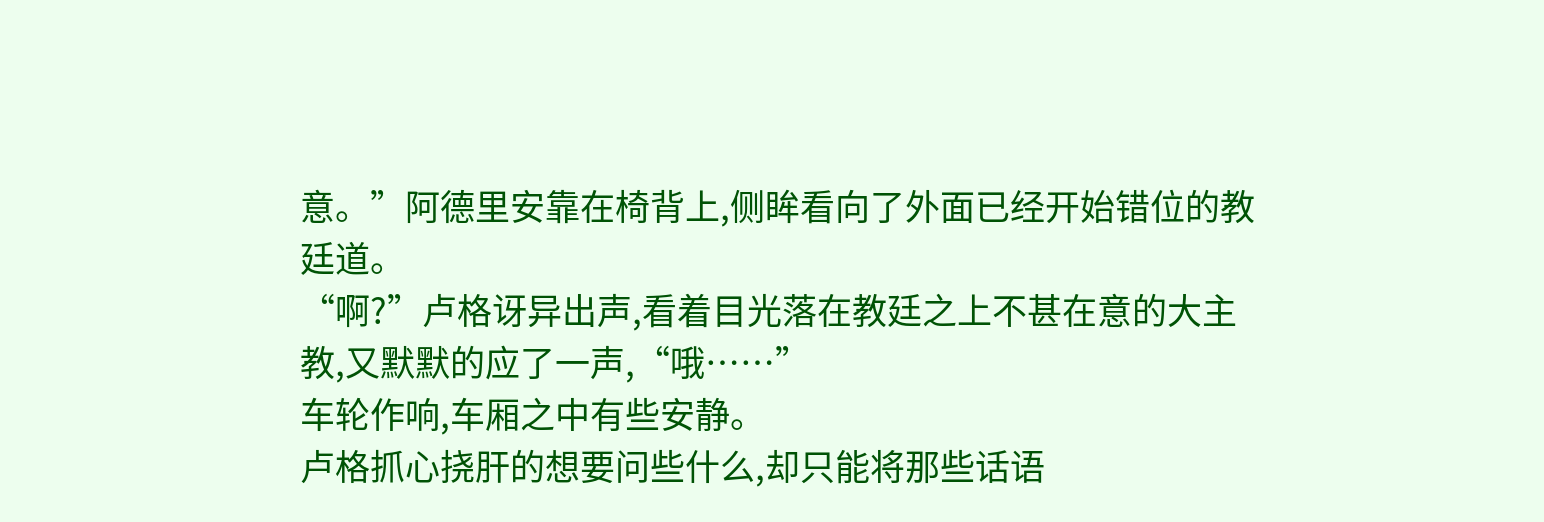意。”阿德里安靠在椅背上,侧眸看向了外面已经开始错位的教廷道。
“啊?”卢格讶异出声,看着目光落在教廷之上不甚在意的大主教,又默默的应了一声,“哦……”
车轮作响,车厢之中有些安静。
卢格抓心挠肝的想要问些什么,却只能将那些话语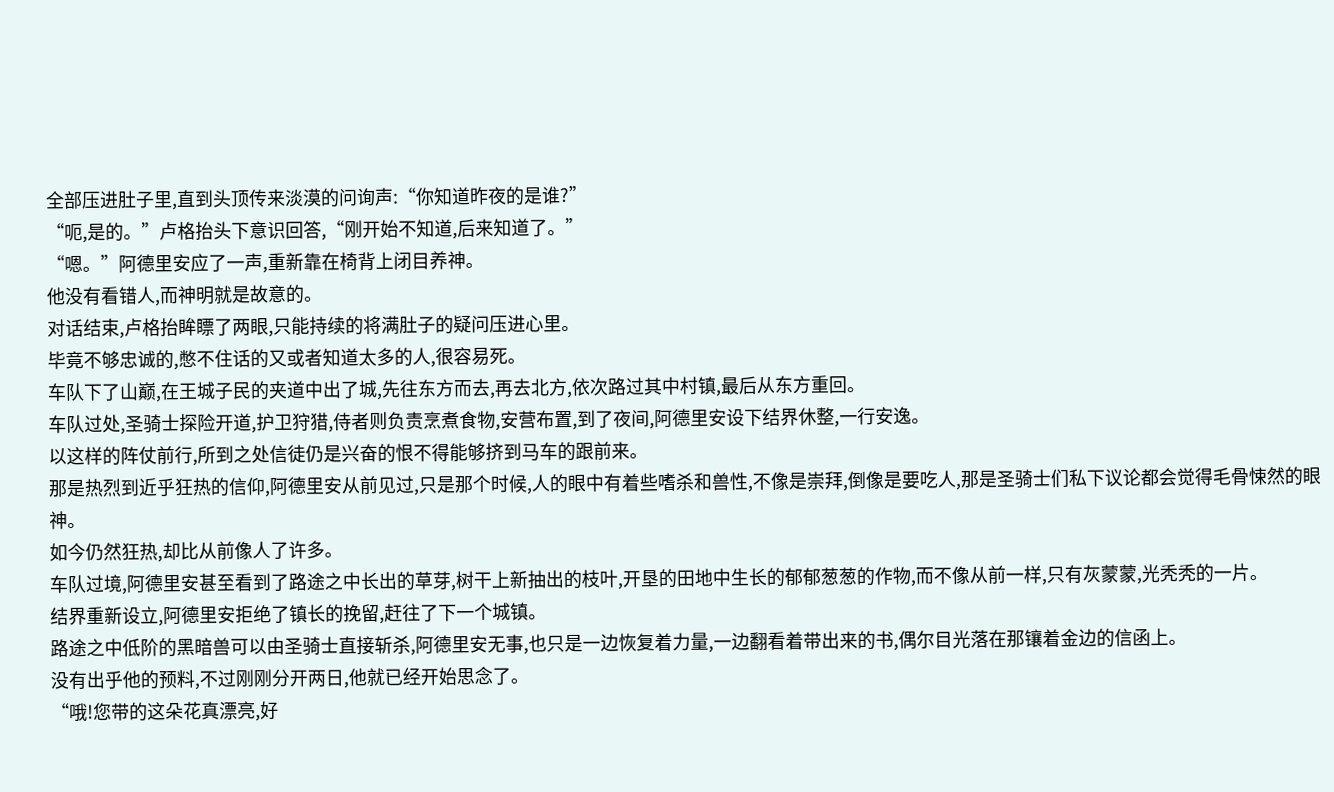全部压进肚子里,直到头顶传来淡漠的问询声:“你知道昨夜的是谁?”
“呃,是的。”卢格抬头下意识回答,“刚开始不知道,后来知道了。”
“嗯。”阿德里安应了一声,重新靠在椅背上闭目养神。
他没有看错人,而神明就是故意的。
对话结束,卢格抬眸瞟了两眼,只能持续的将满肚子的疑问压进心里。
毕竟不够忠诚的,憋不住话的又或者知道太多的人,很容易死。
车队下了山巅,在王城子民的夹道中出了城,先往东方而去,再去北方,依次路过其中村镇,最后从东方重回。
车队过处,圣骑士探险开道,护卫狩猎,侍者则负责烹煮食物,安营布置,到了夜间,阿德里安设下结界休整,一行安逸。
以这样的阵仗前行,所到之处信徒仍是兴奋的恨不得能够挤到马车的跟前来。
那是热烈到近乎狂热的信仰,阿德里安从前见过,只是那个时候,人的眼中有着些嗜杀和兽性,不像是崇拜,倒像是要吃人,那是圣骑士们私下议论都会觉得毛骨悚然的眼神。
如今仍然狂热,却比从前像人了许多。
车队过境,阿德里安甚至看到了路途之中长出的草芽,树干上新抽出的枝叶,开垦的田地中生长的郁郁葱葱的作物,而不像从前一样,只有灰蒙蒙,光秃秃的一片。
结界重新设立,阿德里安拒绝了镇长的挽留,赶往了下一个城镇。
路途之中低阶的黑暗兽可以由圣骑士直接斩杀,阿德里安无事,也只是一边恢复着力量,一边翻看着带出来的书,偶尔目光落在那镶着金边的信函上。
没有出乎他的预料,不过刚刚分开两日,他就已经开始思念了。
“哦!您带的这朵花真漂亮,好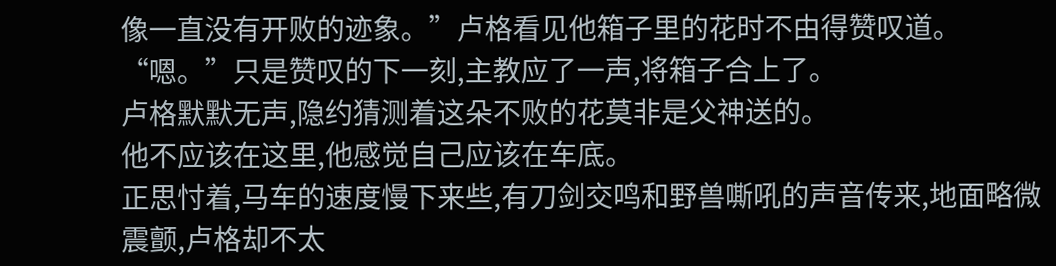像一直没有开败的迹象。”卢格看见他箱子里的花时不由得赞叹道。
“嗯。”只是赞叹的下一刻,主教应了一声,将箱子合上了。
卢格默默无声,隐约猜测着这朵不败的花莫非是父神送的。
他不应该在这里,他感觉自己应该在车底。
正思忖着,马车的速度慢下来些,有刀剑交鸣和野兽嘶吼的声音传来,地面略微震颤,卢格却不太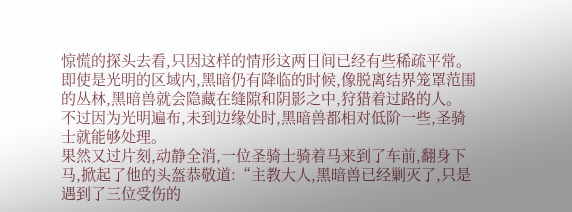惊慌的探头去看,只因这样的情形这两日间已经有些稀疏平常。
即使是光明的区域内,黑暗仍有降临的时候,像脱离结界笼罩范围的丛林,黑暗兽就会隐藏在缝隙和阴影之中,狩猎着过路的人。
不过因为光明遍布,未到边缘处时,黑暗兽都相对低阶一些,圣骑士就能够处理。
果然又过片刻,动静全消,一位圣骑士骑着马来到了车前,翻身下马,掀起了他的头盔恭敬道:“主教大人,黑暗兽已经剿灭了,只是遇到了三位受伤的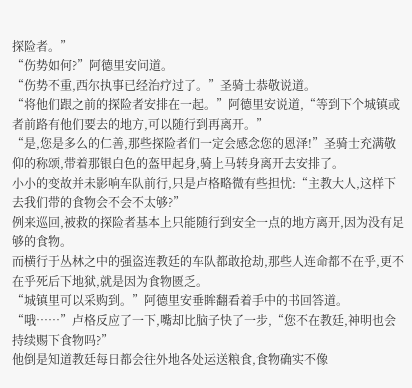探险者。”
“伤势如何?”阿德里安问道。
“伤势不重,西尔执事已经治疗过了。”圣骑士恭敬说道。
“将他们跟之前的探险者安排在一起。”阿德里安说道,“等到下个城镇或者前路有他们要去的地方,可以随行到再离开。”
“是,您是多么的仁善,那些探险者们一定会感念您的恩泽!”圣骑士充满敬仰的称颂,带着那银白色的盔甲起身,骑上马转身离开去安排了。
小小的变故并未影响车队前行,只是卢格略微有些担忧:“主教大人,这样下去我们带的食物会不会不太够?”
例来巡回,被救的探险者基本上只能随行到安全一点的地方离开,因为没有足够的食物。
而横行于丛林之中的强盗连教廷的车队都敢抢劫,那些人连命都不在乎,更不在乎死后下地狱,就是因为食物匮乏。
“城镇里可以采购到。”阿德里安垂眸翻看着手中的书回答道。
“哦……”卢格反应了一下,嘴却比脑子快了一步,“您不在教廷,神明也会持续赐下食物吗?”
他倒是知道教廷每日都会往外地各处运送粮食,食物确实不像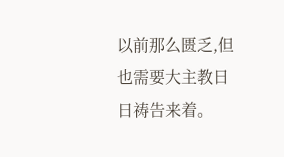以前那么匮乏,但也需要大主教日日祷告来着。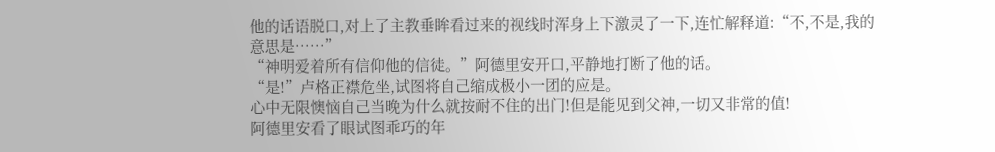他的话语脱口,对上了主教垂眸看过来的视线时浑身上下激灵了一下,连忙解释道:“不,不是,我的意思是……”
“神明爱着所有信仰他的信徒。”阿德里安开口,平静地打断了他的话。
“是!”卢格正襟危坐,试图将自己缩成极小一团的应是。
心中无限懊恼自己当晚为什么就按耐不住的出门!但是能见到父神,一切又非常的值!
阿德里安看了眼试图乖巧的年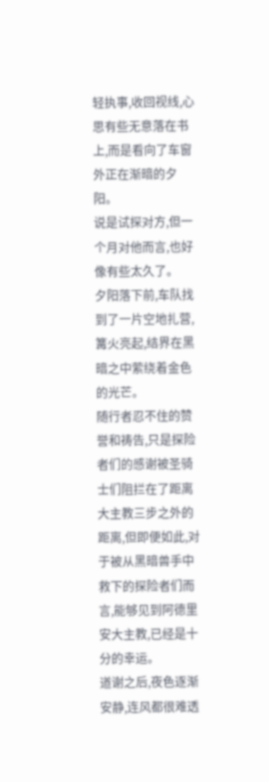轻执事,收回视线,心思有些无意落在书上,而是看向了车窗外正在渐暗的夕阳。
说是试探对方,但一个月对他而言,也好像有些太久了。
夕阳落下前,车队找到了一片空地扎营,篝火亮起,结界在黑暗之中萦绕着金色的光芒。
随行者忍不住的赞誉和祷告,只是探险者们的感谢被圣骑士们阻拦在了距离大主教三步之外的距离,但即便如此,对于被从黑暗兽手中救下的探险者们而言,能够见到阿德里安大主教,已经是十分的幸运。
道谢之后,夜色逐渐安静,连风都很难透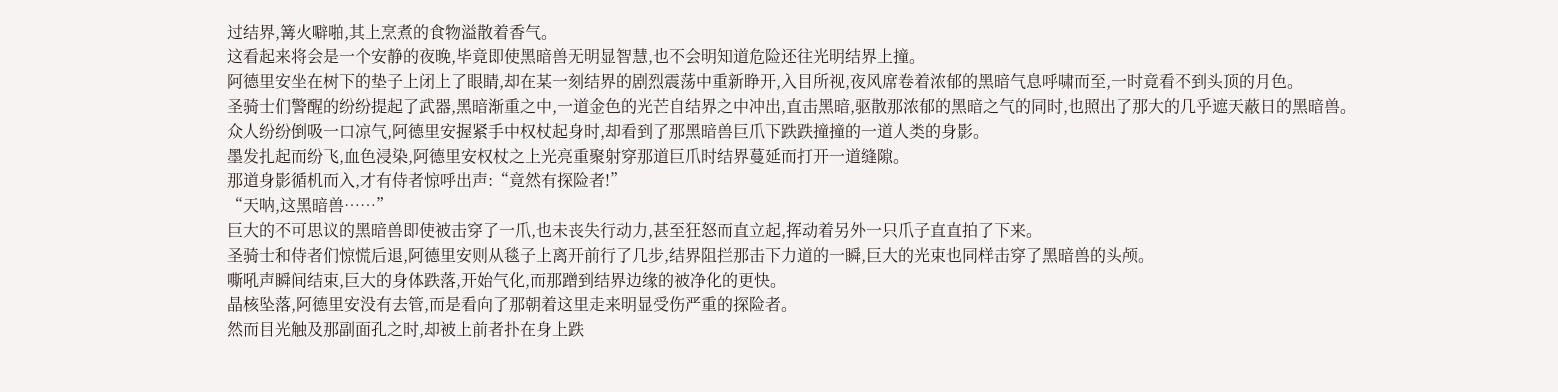过结界,篝火噼啪,其上烹煮的食物溢散着香气。
这看起来将会是一个安静的夜晚,毕竟即使黑暗兽无明显智慧,也不会明知道危险还往光明结界上撞。
阿德里安坐在树下的垫子上闭上了眼睛,却在某一刻结界的剧烈震荡中重新睁开,入目所视,夜风席卷着浓郁的黑暗气息呼啸而至,一时竟看不到头顶的月色。
圣骑士们警醒的纷纷提起了武器,黑暗渐重之中,一道金色的光芒自结界之中冲出,直击黑暗,驱散那浓郁的黑暗之气的同时,也照出了那大的几乎遮天蔽日的黑暗兽。
众人纷纷倒吸一口凉气,阿德里安握紧手中权杖起身时,却看到了那黑暗兽巨爪下跌跌撞撞的一道人类的身影。
墨发扎起而纷飞,血色浸染,阿德里安权杖之上光亮重聚射穿那道巨爪时结界蔓延而打开一道缝隙。
那道身影循机而入,才有侍者惊呼出声:“竟然有探险者!”
“天呐,这黑暗兽……”
巨大的不可思议的黑暗兽即使被击穿了一爪,也未丧失行动力,甚至狂怒而直立起,挥动着另外一只爪子直直拍了下来。
圣骑士和侍者们惊慌后退,阿德里安则从毯子上离开前行了几步,结界阻拦那击下力道的一瞬,巨大的光束也同样击穿了黑暗兽的头颅。
嘶吼声瞬间结束,巨大的身体跌落,开始气化,而那蹭到结界边缘的被净化的更快。
晶核坠落,阿德里安没有去管,而是看向了那朝着这里走来明显受伤严重的探险者。
然而目光触及那副面孔之时,却被上前者扑在身上跌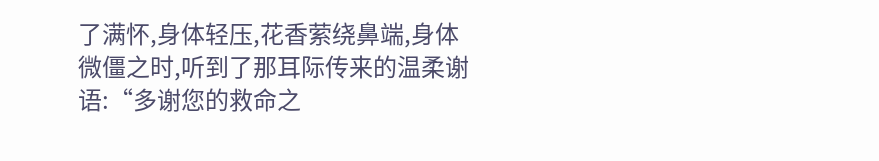了满怀,身体轻压,花香萦绕鼻端,身体微僵之时,听到了那耳际传来的温柔谢语:“多谢您的救命之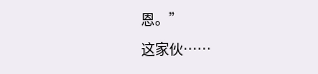恩。”
这家伙……